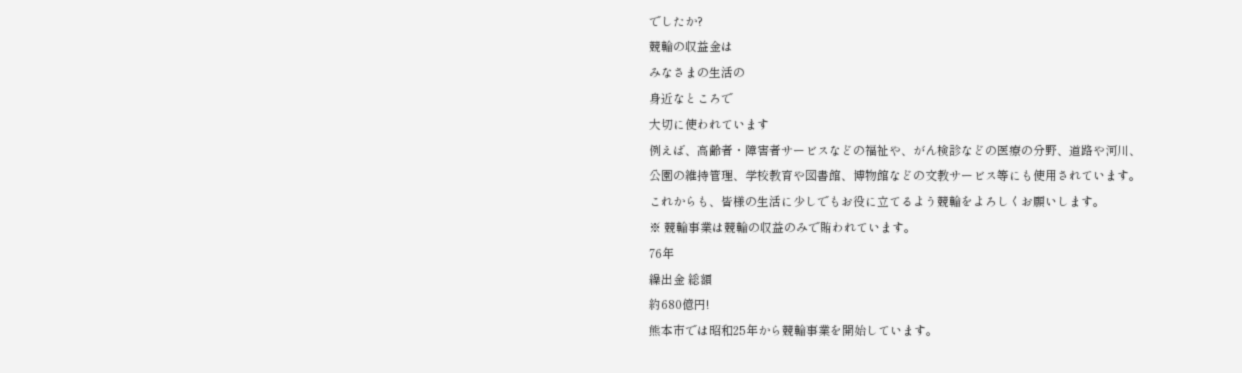でしたか?
競輪の収益金は
みなさまの生活の
身近なところで
大切に使われています
例えば、高齢者・障害者サービスなどの福祉や、がん検診などの医療の分野、道路や河川、
公園の維持管理、学校教育や図書館、博物館などの文教サービス等にも使用されています。
これからも、皆様の生活に少しでもお役に立てるよう競輪をよろしくお願いします。
※ 競輪事業は競輪の収益のみで賄われています。
76年
繰出金 総額
約680億円!
熊本市では昭和25年から競輪事業を開始しています。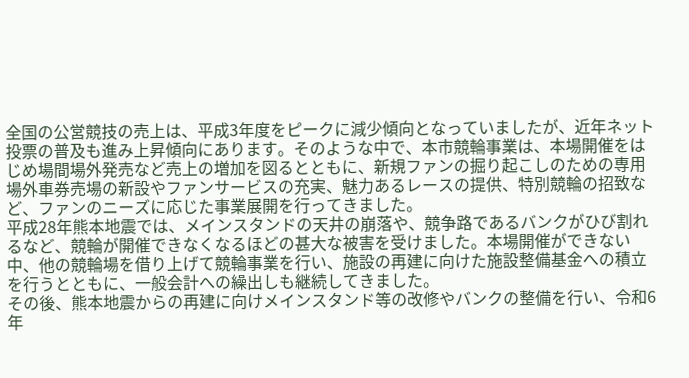全国の公営競技の売上は、平成3年度をピークに減少傾向となっていましたが、近年ネット投票の普及も進み上昇傾向にあります。そのような中で、本市競輪事業は、本場開催をはじめ場間場外発売など売上の増加を図るとともに、新規ファンの掘り起こしのための専用場外車券売場の新設やファンサービスの充実、魅力あるレースの提供、特別競輪の招致など、ファンのニーズに応じた事業展開を行ってきました。
平成28年熊本地震では、メインスタンドの天井の崩落や、競争路であるバンクがひび割れるなど、競輪が開催できなくなるほどの甚大な被害を受けました。本場開催ができない中、他の競輪場を借り上げて競輪事業を行い、施設の再建に向けた施設整備基金への積立を行うとともに、一般会計への繰出しも継続してきました。
その後、熊本地震からの再建に向けメインスタンド等の改修やバンクの整備を行い、令和6年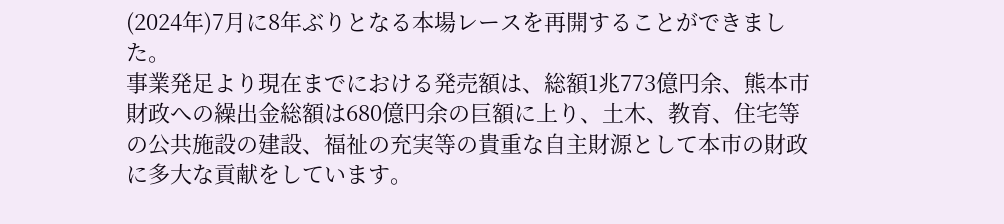(2024年)7月に8年ぶりとなる本場レースを再開することができました。
事業発足より現在までにおける発売額は、総額1兆773億円余、熊本市財政への繰出金総額は680億円余の巨額に上り、土木、教育、住宅等の公共施設の建設、福祉の充実等の貴重な自主財源として本市の財政に多大な貢献をしています。